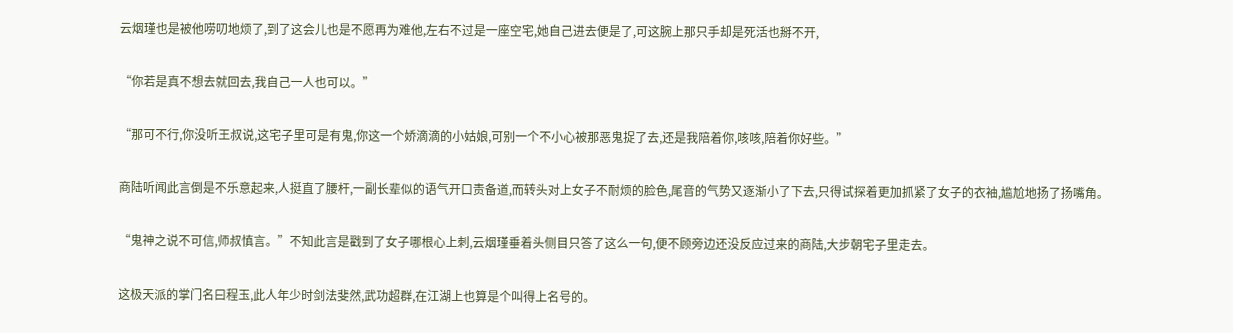云烟瑾也是被他唠叨地烦了,到了这会儿也是不愿再为难他,左右不过是一座空宅,她自己进去便是了,可这腕上那只手却是死活也掰不开,

“你若是真不想去就回去,我自己一人也可以。”

“那可不行,你没听王叔说,这宅子里可是有鬼,你这一个娇滴滴的小姑娘,可别一个不小心被那恶鬼捉了去,还是我陪着你,咳咳,陪着你好些。”

商陆听闻此言倒是不乐意起来,人挺直了腰杆,一副长辈似的语气开口责备道,而转头对上女子不耐烦的脸色,尾音的气势又逐渐小了下去,只得试探着更加抓紧了女子的衣袖,尴尬地扬了扬嘴角。

“鬼神之说不可信,师叔慎言。”不知此言是戳到了女子哪根心上刺,云烟瑾垂着头侧目只答了这么一句,便不顾旁边还没反应过来的商陆,大步朝宅子里走去。

这极天派的掌门名曰程玉,此人年少时剑法斐然,武功超群,在江湖上也算是个叫得上名号的。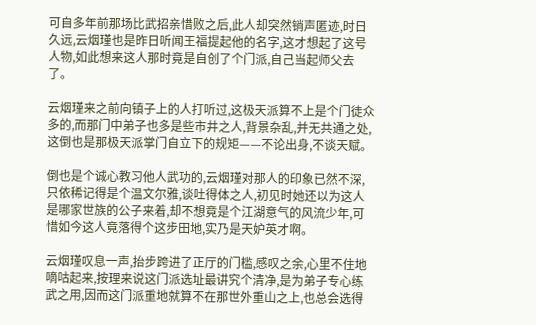可自多年前那场比武招亲惜败之后,此人却突然销声匿迹,时日久远,云烟瑾也是昨日听闻王福提起他的名字,这才想起了这号人物,如此想来这人那时竟是自创了个门派,自己当起师父去了。

云烟瑾来之前向镇子上的人打听过,这极天派算不上是个门徒众多的,而那门中弟子也多是些市井之人,背景杂乱,并无共通之处,这倒也是那极天派掌门自立下的规矩——不论出身,不谈天赋。

倒也是个诚心教习他人武功的,云烟瑾对那人的印象已然不深,只依稀记得是个温文尔雅,谈吐得体之人,初见时她还以为这人是哪家世族的公子来着,却不想竟是个江湖意气的风流少年,可惜如今这人竟落得个这步田地,实乃是天妒英才啊。

云烟瑾叹息一声,抬步跨进了正厅的门槛,感叹之余,心里不住地嘀咕起来,按理来说这门派选址最讲究个清净,是为弟子专心练武之用,因而这门派重地就算不在那世外重山之上,也总会选得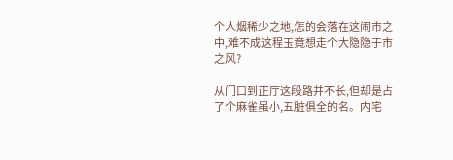个人烟稀少之地,怎的会落在这闹市之中,难不成这程玉竟想走个大隐隐于市之风?

从门口到正厅这段路并不长,但却是占了个麻雀虽小,五脏俱全的名。内宅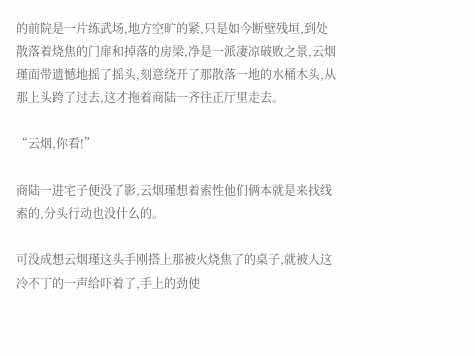的前院是一片练武场,地方空旷的紧,只是如今断壁残垣,到处散落着烧焦的门扉和掉落的房梁,净是一派凄凉破败之景,云烟瑾面带遗憾地摇了摇头,刻意绕开了那散落一地的水桶木头,从那上头跨了过去,这才拖着商陆一齐往正厅里走去。

“云烟,你看!”

商陆一进宅子便没了影,云烟瑾想着索性他们俩本就是来找线索的,分头行动也没什么的。

可没成想云烟瑾这头手刚搭上那被火烧焦了的桌子,就被人这冷不丁的一声给吓着了,手上的劲使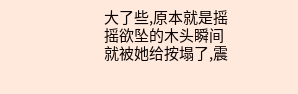大了些,原本就是摇摇欲坠的木头瞬间就被她给按塌了,震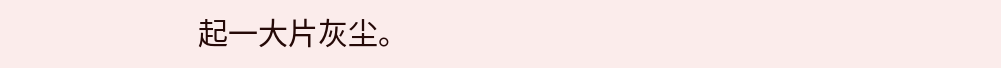起一大片灰尘。